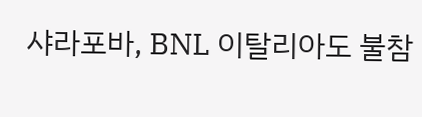샤라포바, BNL 이탈리아도 불참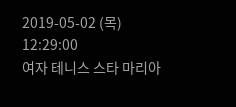2019-05-02 (목) 12:29:00
여자 테니스 스타 마리아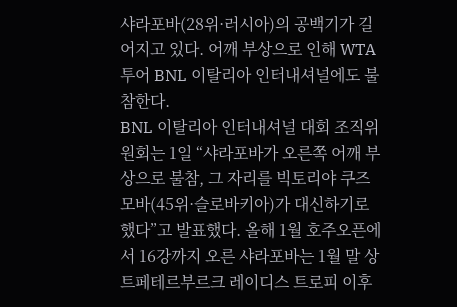샤라포바(28위·러시아)의 공백기가 길어지고 있다. 어깨 부상으로 인해 WTA투어 BNL 이탈리아 인터내셔널에도 불참한다.
BNL 이탈리아 인터내셔널 대회 조직위원회는 1일 “샤라포바가 오른쪽 어깨 부상으로 불참, 그 자리를 빅토리야 쿠즈모바(45위·슬로바키아)가 대신하기로 했다”고 발표했다. 올해 1월 호주오픈에서 16강까지 오른 샤라포바는 1월 말 상트페테르부르크 레이디스 트로피 이후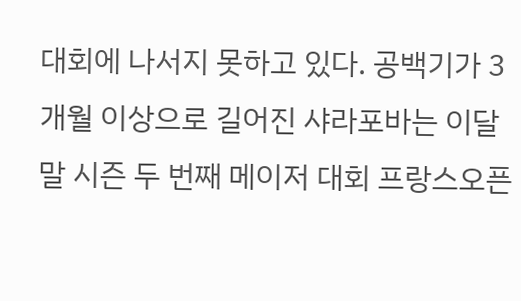대회에 나서지 못하고 있다. 공백기가 3개월 이상으로 길어진 샤라포바는 이달 말 시즌 두 번째 메이저 대회 프랑스오픈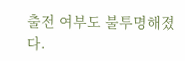출전 여부도 불투명해졌다.